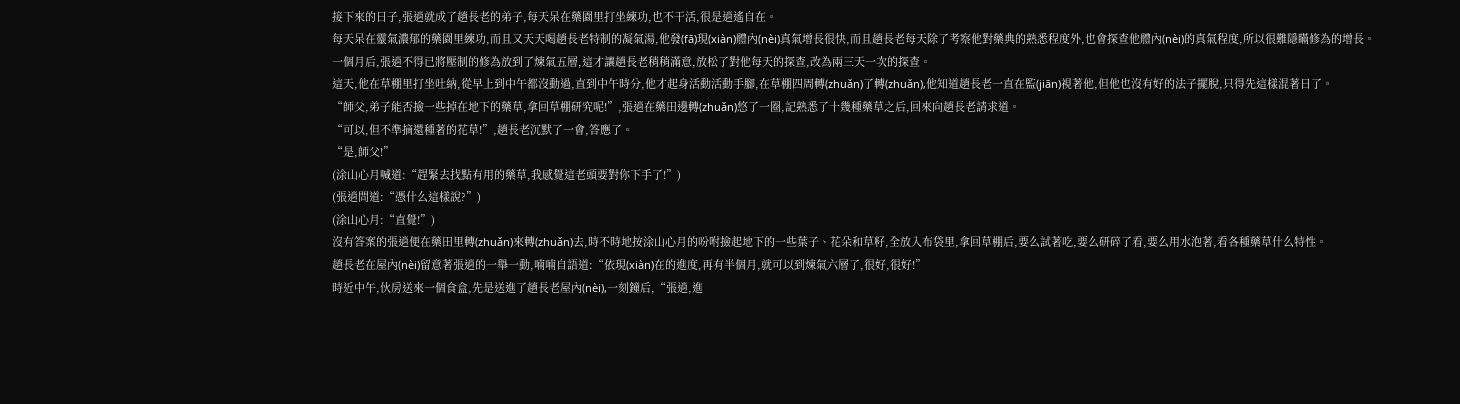接下來的日子,張逍就成了趙長老的弟子,每天呆在藥園里打坐練功,也不干活,很是逍遙自在。
每天呆在靈氣濃郁的藥園里練功,而且又天天喝趙長老特制的凝氣湯,他發(fā)現(xiàn)體內(nèi)真氣增長很快,而且趙長老每天除了考察他對藥典的熟悉程度外,也會探查他體內(nèi)的真氣程度,所以很難隱瞞修為的增長。
一個月后,張逍不得已將壓制的修為放到了煉氣五層,這才讓趙長老稍稍滿意,放松了對他每天的探查,改為兩三天一次的探查。
這天,他在草棚里打坐吐納,從早上到中午都沒動過,直到中午時分,他才起身活動活動手腳,在草棚四周轉(zhuǎn)了轉(zhuǎn),他知道趙長老一直在監(jiān)視著他,但他也沒有好的法子擺脫,只得先這樣混著日了。
“師父,弟子能否撿一些掉在地下的藥草,拿回草棚研究呢!”,張逍在藥田邊轉(zhuǎn)悠了一圈,記熟悉了十幾種藥草之后,回來向趙長老請求道。
“可以,但不準摘還種著的花草!”,趙長老沉默了一會,答應了。
“是,師父!”
(涂山心月喊道:“趕緊去找點有用的藥草,我感覺這老頭要對你下手了!”)
(張逍問道:“憑什么這樣說?”)
(涂山心月:“直覺!”)
沒有答案的張逍便在藥田里轉(zhuǎn)來轉(zhuǎn)去,時不時地按涂山心月的吩咐撿起地下的一些葉子、花朵和草籽,全放入布袋里,拿回草棚后,要么試著吃,要么研碎了看,要么用水泡著,看各種藥草什么特性。
趙長老在屋內(nèi)留意著張逍的一舉一動,喃喃自語道:“依現(xiàn)在的進度,再有半個月,就可以到煉氣六層了,很好,很好!”
時近中午,伙房送來一個食盒,先是送進了趙長老屋內(nèi),一刻鐘后,“張逍,進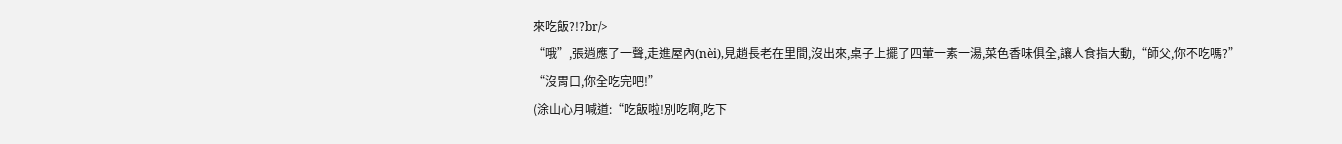來吃飯?!?br/>
“哦”,張逍應了一聲,走進屋內(nèi),見趙長老在里間,沒出來,桌子上擺了四葷一素一湯,菜色香味俱全,讓人食指大動,“師父,你不吃嗎?”
“沒胃口,你全吃完吧!”
(涂山心月喊道:“吃飯啦!別吃啊,吃下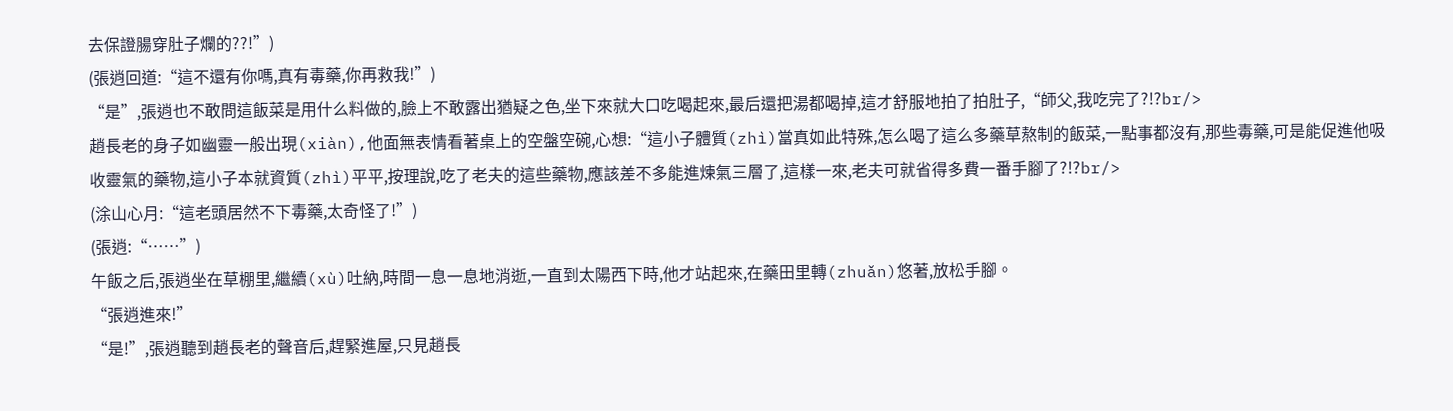去保證腸穿肚子爛的??!”)
(張逍回道:“這不還有你嗎,真有毒藥,你再救我!”)
“是”,張逍也不敢問這飯菜是用什么料做的,臉上不敢露出猶疑之色,坐下來就大口吃喝起來,最后還把湯都喝掉,這才舒服地拍了拍肚子,“師父,我吃完了?!?br/>
趙長老的身子如幽靈一般出現(xiàn),他面無表情看著桌上的空盤空碗,心想:“這小子體質(zhì)當真如此特殊,怎么喝了這么多藥草熬制的飯菜,一點事都沒有,那些毒藥,可是能促進他吸收靈氣的藥物,這小子本就資質(zhì)平平,按理說,吃了老夫的這些藥物,應該差不多能進煉氣三層了,這樣一來,老夫可就省得多費一番手腳了?!?br/>
(涂山心月:“這老頭居然不下毒藥,太奇怪了!”)
(張逍:“……”)
午飯之后,張逍坐在草棚里,繼續(xù)吐納,時間一息一息地消逝,一直到太陽西下時,他才站起來,在藥田里轉(zhuǎn)悠著,放松手腳。
“張逍進來!”
“是!”,張逍聽到趙長老的聲音后,趕緊進屋,只見趙長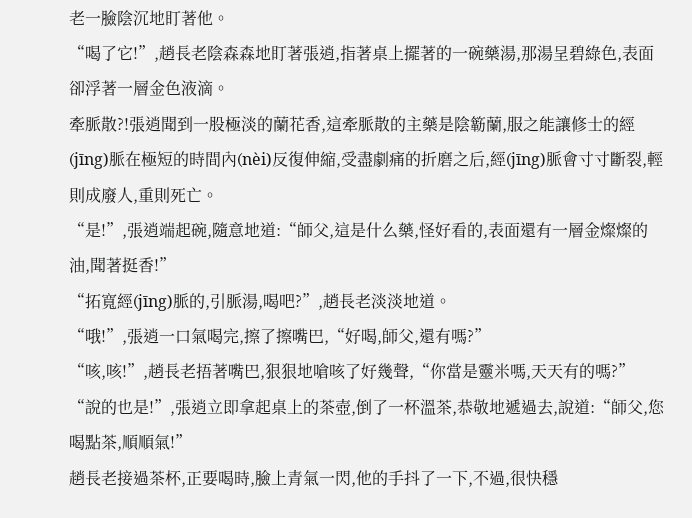老一臉陰沉地盯著他。
“喝了它!”,趙長老陰森森地盯著張逍,指著桌上擺著的一碗藥湯,那湯呈碧綠色,表面卻浮著一層金色液滴。
牽脈散?!張逍聞到一股極淡的蘭花香,這牽脈散的主藥是陰簕蘭,服之能讓修士的經(jīng)脈在極短的時間內(nèi)反復伸縮,受盡劇痛的折磨之后,經(jīng)脈會寸寸斷裂,輕則成廢人,重則死亡。
“是!”,張逍端起碗,隨意地道:“師父,這是什么藥,怪好看的,表面還有一層金燦燦的油,聞著挺香!”
“拓寬經(jīng)脈的,引脈湯,喝吧?”,趙長老淡淡地道。
“哦!”,張逍一口氣喝完,擦了擦嘴巴,“好喝,師父,還有嗎?”
“咳,咳!”,趙長老捂著嘴巴,狠狠地嗆咳了好幾聲,“你當是靈米嗎,天天有的嗎?”
“說的也是!”,張逍立即拿起桌上的茶壺,倒了一杯溫茶,恭敬地遞過去,說道:“師父,您喝點茶,順順氣!”
趙長老接過茶杯,正要喝時,臉上青氣一閃,他的手抖了一下,不過,很快穩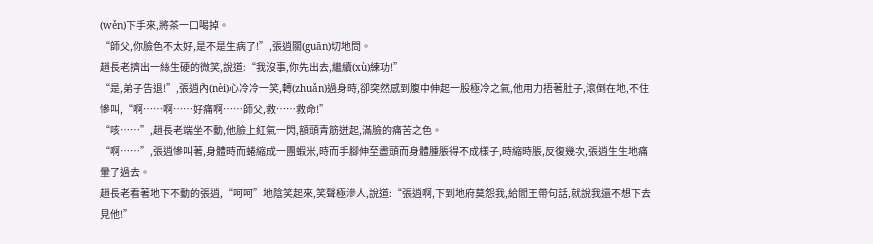(wěn)下手來,將茶一口喝掉。
“師父,你臉色不太好,是不是生病了!”,張逍關(guān)切地問。
趙長老擠出一絲生硬的微笑,說道:“我沒事,你先出去,繼續(xù)練功!”
“是,弟子告退!”,張逍內(nèi)心冷冷一笑,轉(zhuǎn)過身時,卻突然感到腹中伸起一股極冷之氣,他用力捂著肚子,滾倒在地,不住慘叫,“啊……啊……好痛啊……師父,救……救命!”
“咳……”,趙長老端坐不動,他臉上紅氣一閃,額頭青筋迸起,滿臉的痛苦之色。
“啊……”,張逍慘叫著,身體時而蜷縮成一團蝦米,時而手腳伸至盡頭而身體腫脹得不成樣子,時縮時脹,反復幾次,張逍生生地痛暈了過去。
趙長老看著地下不動的張逍,“呵呵”地陰笑起來,笑聲極滲人,說道:“張逍啊,下到地府莫怨我,給閻王帶句話,就說我還不想下去見他!”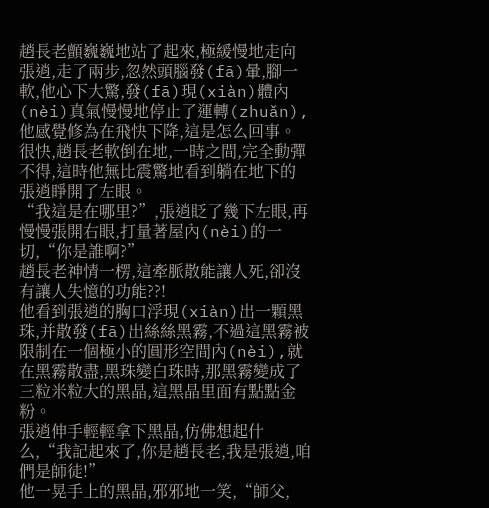趙長老顫巍巍地站了起來,極緩慢地走向張逍,走了兩步,忽然頭腦發(fā)暈,腳一軟,他心下大驚,發(fā)現(xiàn)體內(nèi)真氣慢慢地停止了運轉(zhuǎn),他感覺修為在飛快下降,這是怎么回事。
很快,趙長老軟倒在地,一時之間,完全動彈不得,這時他無比震驚地看到躺在地下的張逍睜開了左眼。
“我這是在哪里?”,張逍眨了幾下左眼,再慢慢張開右眼,打量著屋內(nèi)的一切,“你是誰啊?”
趙長老神情一楞,這牽脈散能讓人死,卻沒有讓人失憶的功能??!
他看到張逍的胸口浮現(xiàn)出一顆黑珠,并散發(fā)出絲絲黑霧,不過這黑霧被限制在一個極小的圓形空間內(nèi),就在黑霧散盡,黑珠變白珠時,那黑霧變成了三粒米粒大的黑晶,這黑晶里面有點點金粉。
張逍伸手輕輕拿下黑晶,仿佛想起什么,“我記起來了,你是趙長老,我是張逍,咱們是師徒!”
他一晃手上的黑晶,邪邪地一笑,“師父,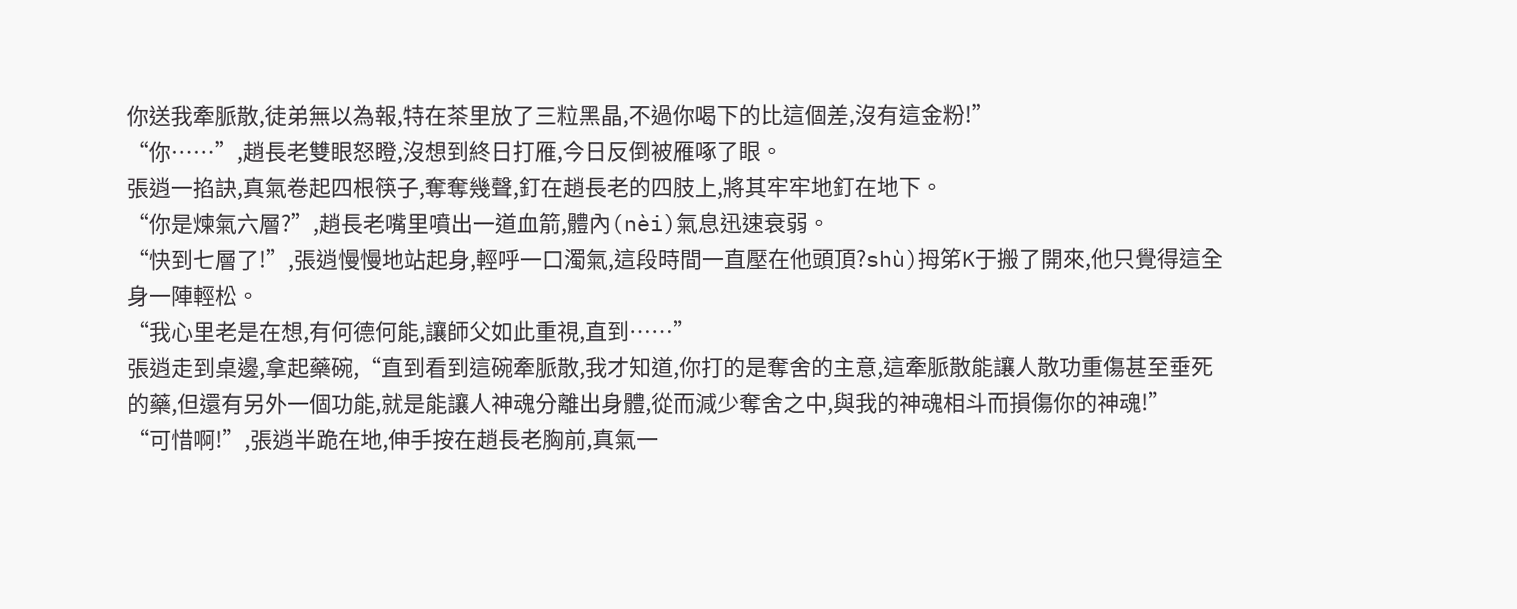你送我牽脈散,徒弟無以為報,特在茶里放了三粒黑晶,不過你喝下的比這個差,沒有這金粉!”
“你……”,趙長老雙眼怒瞪,沒想到終日打雁,今日反倒被雁啄了眼。
張逍一掐訣,真氣卷起四根筷子,奪奪幾聲,釘在趙長老的四肢上,將其牢牢地釘在地下。
“你是煉氣六層?”,趙長老嘴里噴出一道血箭,體內(nèi)氣息迅速衰弱。
“快到七層了!”,張逍慢慢地站起身,輕呼一口濁氣,這段時間一直壓在他頭頂?shù)拇笫K于搬了開來,他只覺得這全身一陣輕松。
“我心里老是在想,有何德何能,讓師父如此重視,直到……”
張逍走到桌邊,拿起藥碗,“直到看到這碗牽脈散,我才知道,你打的是奪舍的主意,這牽脈散能讓人散功重傷甚至垂死的藥,但還有另外一個功能,就是能讓人神魂分離出身體,從而減少奪舍之中,與我的神魂相斗而損傷你的神魂!”
“可惜啊!”,張逍半跪在地,伸手按在趙長老胸前,真氣一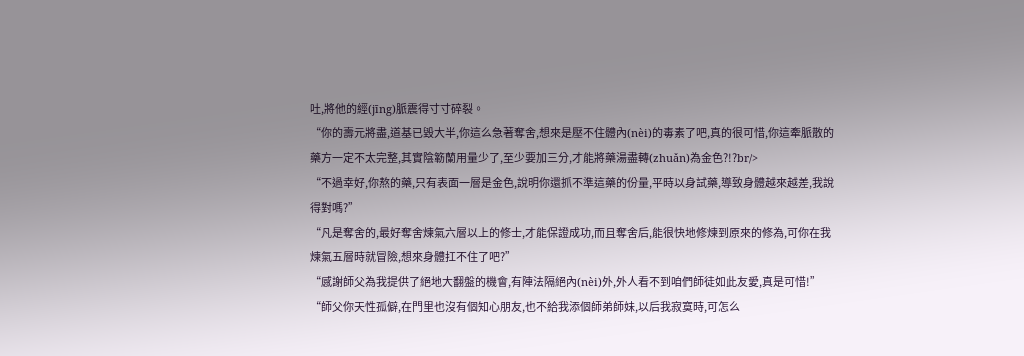吐,將他的經(jīng)脈震得寸寸碎裂。
“你的壽元將盡,道基已毀大半,你這么急著奪舍,想來是壓不住體內(nèi)的毒素了吧,真的很可惜,你這牽脈散的藥方一定不太完整,其實陰簕蘭用量少了,至少要加三分,才能將藥湯盡轉(zhuǎn)為金色?!?br/>
“不過幸好,你熬的藥,只有表面一層是金色,說明你還抓不準這藥的份量,平時以身試藥,導致身體越來越差,我說得對嗎?”
“凡是奪舍的,最好奪舍煉氣六層以上的修士,才能保證成功,而且奪舍后,能很快地修煉到原來的修為,可你在我煉氣五層時就冒險,想來身體扛不住了吧?”
“感謝師父為我提供了絕地大翻盤的機會,有陣法隔絕內(nèi)外,外人看不到咱們師徒如此友愛,真是可惜!”
“師父你天性孤僻,在門里也沒有個知心朋友,也不給我添個師弟師妹,以后我寂寞時,可怎么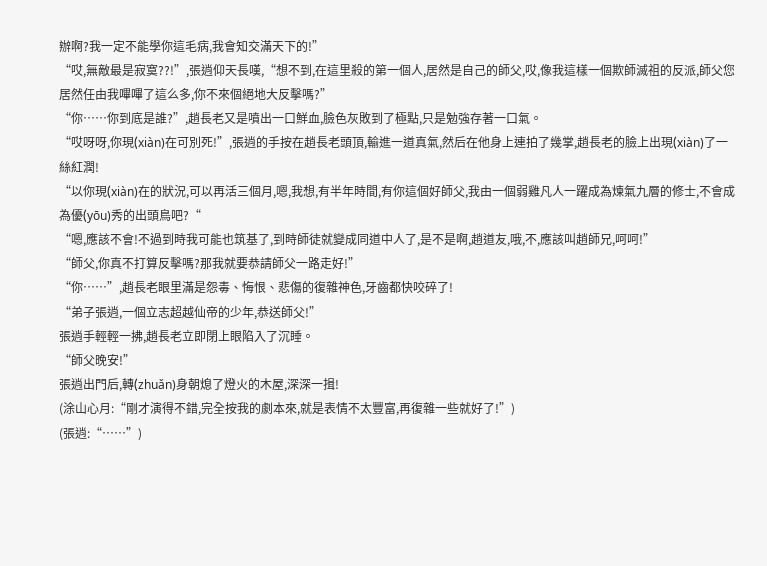辦啊?我一定不能學你這毛病,我會知交滿天下的!”
“哎,無敵最是寂寞??!”,張逍仰天長嘆,“想不到,在這里殺的第一個人,居然是自己的師父,哎,像我這樣一個欺師滅祖的反派,師父您居然任由我嗶嗶了這么多,你不來個絕地大反擊嗎?”
“你……你到底是誰?”,趙長老又是噴出一口鮮血,臉色灰敗到了極點,只是勉強存著一口氣。
“哎呀呀,你現(xiàn)在可別死!”,張逍的手按在趙長老頭頂,輸進一道真氣,然后在他身上連拍了幾掌,趙長老的臉上出現(xiàn)了一絲紅潤!
“以你現(xiàn)在的狀況,可以再活三個月,嗯,我想,有半年時間,有你這個好師父,我由一個弱雞凡人一躍成為煉氣九層的修士,不會成為優(yōu)秀的出頭鳥吧?“
“嗯,應該不會!不過到時我可能也筑基了,到時師徒就變成同道中人了,是不是啊,趙道友,哦,不,應該叫趙師兄,呵呵!”
“師父,你真不打算反擊嗎?那我就要恭請師父一路走好!”
“你……”,趙長老眼里滿是怨毒、悔恨、悲傷的復雜神色,牙齒都快咬碎了!
“弟子張逍,一個立志超越仙帝的少年,恭送師父!”
張逍手輕輕一拂,趙長老立即閉上眼陷入了沉睡。
“師父晚安!”
張逍出門后,轉(zhuǎn)身朝熄了燈火的木屋,深深一揖!
(涂山心月:“剛才演得不錯,完全按我的劇本來,就是表情不太豐富,再復雜一些就好了!”)
(張逍:“……”)